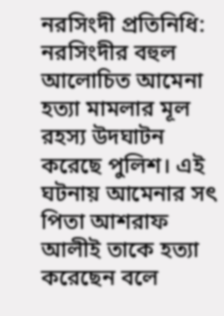নরসিংদী প্রতিনিধি:
নরসিংদীর বহুল আলোচিত আমেনা হত্যা মামলার মূল রহস্য উদঘাটন করেছে পুলিশ। এই ঘটনায় আমেনার সৎ পিতা আশরাফ আলীই তাকে হত্যা করেছেন বলে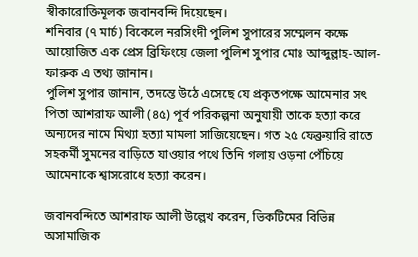স্বীকারোক্তিমূলক জবানবন্দি দিয়েছেন।
শনিবার (৭ মার্চ) বিকেলে নরসিংদী পুলিশ সুপারের সম্মেলন কক্ষে আয়োজিত এক প্রেস ব্রিফিংয়ে জেলা পুলিশ সুপার মোঃ আব্দুল্লাহ-আল-ফারুক এ তথ্য জানান।
পুলিশ সুপার জানান, তদন্তে উঠে এসেছে যে প্রকৃতপক্ষে আমেনার সৎ পিতা আশরাফ আলী (৪৫) পূর্ব পরিকল্পনা অনুযায়ী তাকে হত্যা করে অন্যদের নামে মিথ্যা হত্যা মামলা সাজিয়েছেন। গত ২৫ ফেব্রুয়ারি রাতে সহকর্মী সুমনের বাড়িতে যাওয়ার পথে তিনি গলায় ওড়না পেঁচিয়ে আমেনাকে শ্বাসরোধে হত্যা করেন।

জবানবন্দিতে আশরাফ আলী উল্লেখ করেন, ভিকটিমের বিভিন্ন অসামাজিক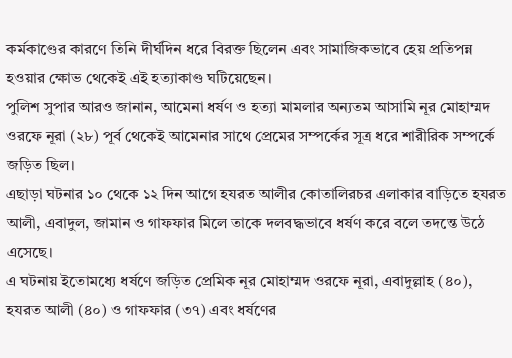কর্মকাণ্ডের কারণে তিনি দীর্ঘদিন ধরে বিরক্ত ছিলেন এবং সামাজিকভাবে হেয় প্রতিপন্ন হওয়ার ক্ষোভ থেকেই এই হত্যাকাণ্ড ঘটিয়েছেন।
পুলিশ সুপার আরও জানান, আমেনা ধর্ষণ ও হত্যা মামলার অন্যতম আসামি নূর মোহাম্মদ ওরফে নূরা (২৮) পূর্ব থেকেই আমেনার সাথে প্রেমের সম্পর্কের সূত্র ধরে শারীরিক সম্পর্কে জড়িত ছিল।
এছাড়া ঘটনার ১০ থেকে ১২ দিন আগে হযরত আলীর কোতালিরচর এলাকার বাড়িতে হযরত আলী, এবাদুল, জামান ও গাফফার মিলে তাকে দলবদ্ধভাবে ধর্ষণ করে বলে তদন্তে উঠে এসেছে।
এ ঘটনায় ইতোমধ্যে ধর্ষণে জড়িত প্রেমিক নূর মোহাম্মদ ওরফে নূরা, এবাদুল্লাহ (৪০), হযরত আলী (৪০) ও গাফফার (৩৭) এবং ধর্ষণের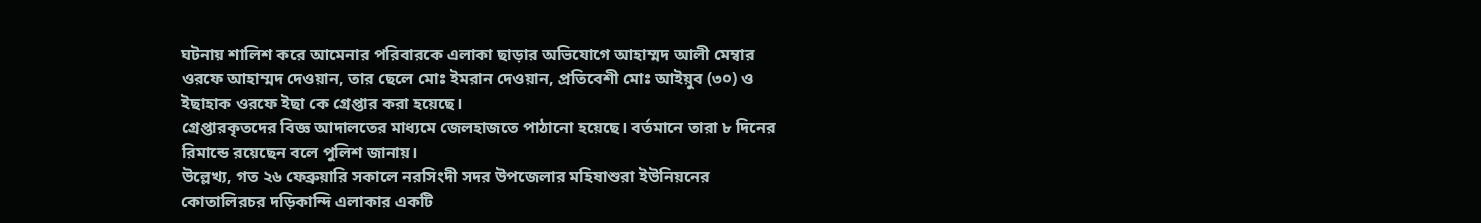ঘটনায় শালিশ করে আমেনার পরিবারকে এলাকা ছাড়ার অভিযোগে আহাম্মদ আলী মেম্বার ওরফে আহাম্মদ দেওয়ান, তার ছেলে মোঃ ইমরান দেওয়ান, প্রতিবেশী মোঃ আইয়ুব (৩০) ও ইছাহাক ওরফে ইছা কে গ্রেপ্তার করা হয়েছে।
গ্রেপ্তারকৃতদের বিজ্ঞ আদালতের মাধ্যমে জেলহাজতে পাঠানো হয়েছে। বর্তমানে তারা ৮ দিনের রিমান্ডে রয়েছেন বলে পুলিশ জানায়।
উল্লেখ্য, গত ২৬ ফেব্রুয়ারি সকালে নরসিংদী সদর উপজেলার মহিষাশুরা ইউনিয়নের কোতালিরচর দড়িকান্দি এলাকার একটি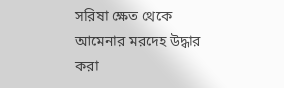সরিষা ক্ষেত থেকে আমেনার মরদেহ উদ্ধার করা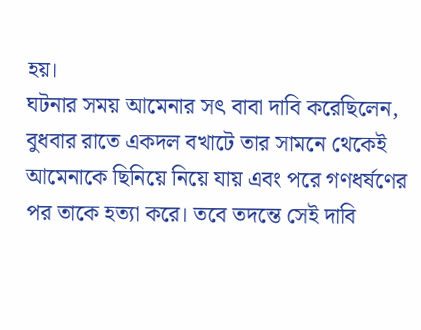হয়।
ঘটনার সময় আমেনার সৎ বাবা দাবি করেছিলেন, বুধবার রাতে একদল বখাটে তার সামনে থেকেই আমেনাকে ছিনিয়ে নিয়ে যায় এবং পরে গণধর্ষণের পর তাকে হত্যা করে। তবে তদন্তে সেই দাবি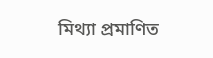মিথ্যা প্রমাণিত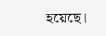হয়েছে।